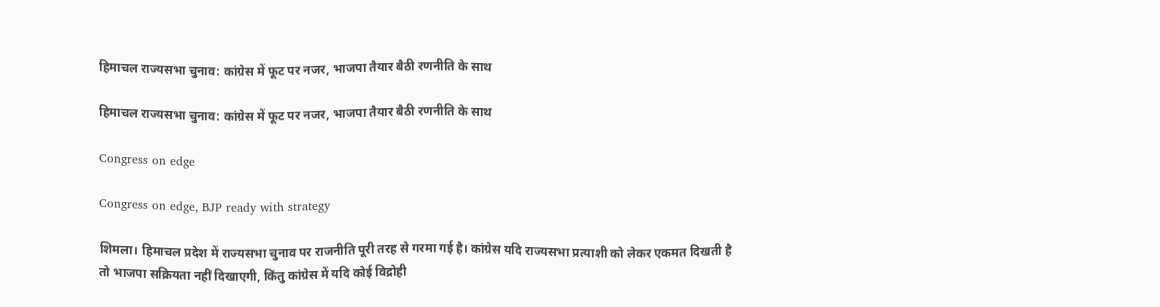हिमाचल राज्यसभा चुनाव: कांग्रेस में फूट पर नजर, भाजपा तैयार बैठी रणनीति के साथ

हिमाचल राज्यसभा चुनाव: कांग्रेस में फूट पर नजर, भाजपा तैयार बैठी रणनीति के साथ

Congress on edge

Congress on edge, BJP ready with strategy

शिमला। हिमाचल प्रदेश में राज्यसभा चुनाव पर राजनीति पूरी तरह से गरमा गई है। कांग्रेस यदि राज्यसभा प्रत्याशी को लेकर एकमत दिखती है तो भाजपा सक्रियता नहीं दिखाएगी, किंतु कांग्रेस में यदि कोई विद्रोही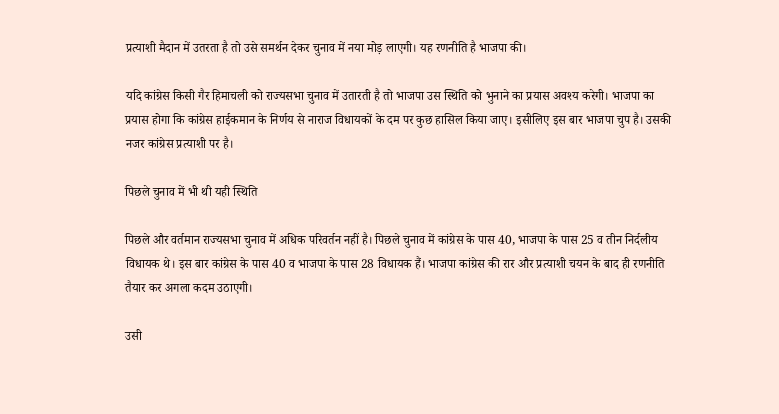प्रत्याशी मैदान में उतरता है तो उसे समर्थन देकर चुनाव में नया मोड़ लाएगी। यह रणनीति है भाजपा की।

यदि कांग्रेस किसी गैर हिमाचली को राज्यसभा चुनाव में उतारती है तो भाजपा उस स्थिति को भुनाने का प्रयास अवश्य करेगी। भाजपा का प्रयास होगा कि कांग्रेस हाईकमान के निर्णय से नाराज विधायकों के दम पर कुछ हासिल किया जाए। इसीलिए इस बार भाजपा चुप है। उसकी नजर कांग्रेस प्रत्याशी पर है।

पिछले चुनाव में भी थी यही स्थिति

पिछले और वर्तमान राज्यसभा चुनाव में अधिक परिवर्तन नहीं है। पिछले चुनाव में कांग्रेस के पास 40, भाजपा के पास 25 व तीन निर्दलीय विधायक थे। इस बार कांग्रेस के पास 40 व भाजपा के पास 28 विधायक हैं। भाजपा कांग्रेस की रार और प्रत्याशी चयन के बाद ही रणनीति तैयार कर अगला कदम उठाएगी।

उसी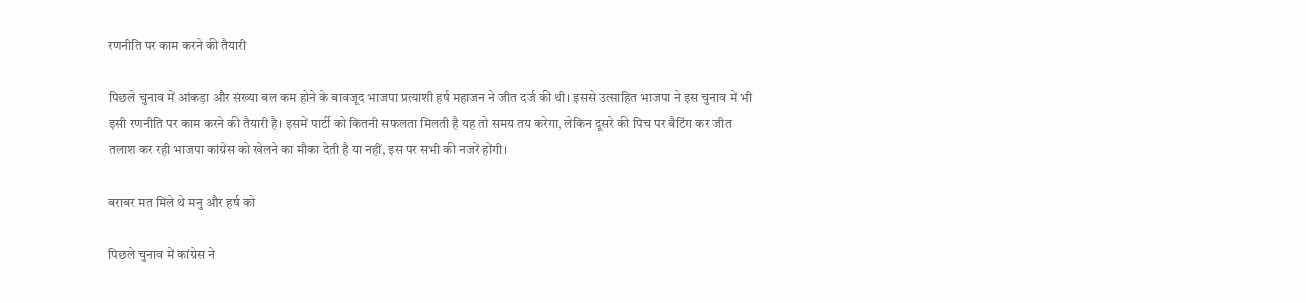रणनीति पर काम करने की तैयारी

पिछले चुनाव में आंकड़ा और संख्या बल कम होने के बावजूद भाजपा प्रत्याशी हर्ष महाजन ने जीत दर्ज की थी। इससे उत्साहित भाजपा ने इस चुनाव में भी इसी रणनीति पर काम करने की तैयारी है। इसमें पार्टी को कितनी सफलता मिलती है यह तो समय तय करेगा, लेकिन दूसरे की पिच पर बैटिंग कर जीत तलाश कर रही भाजपा कांग्रेस को खेलने का मौका देती है या नहीं, इस पर सभी की नजरें होंगी।

बराबर मत मिले थे मनु और हर्ष को

पिछले चुनाव में कांग्रेस ने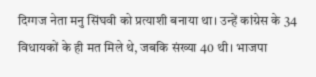दिग्गज नेता मनु सिंघवी को प्रत्याशी बनाया था। उन्हें कांग्रेस के 34 विधायकों के ही मत मिले थे, जबकि संख्या 40 थी। भाजपा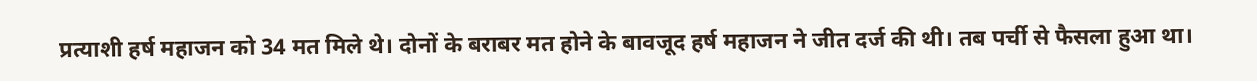प्रत्याशी हर्ष महाजन को 34 मत मिले थे। दोनों के बराबर मत होने के बावजूद हर्ष महाजन ने जीत दर्ज की थी। तब पर्ची से फैसला हुआ था।